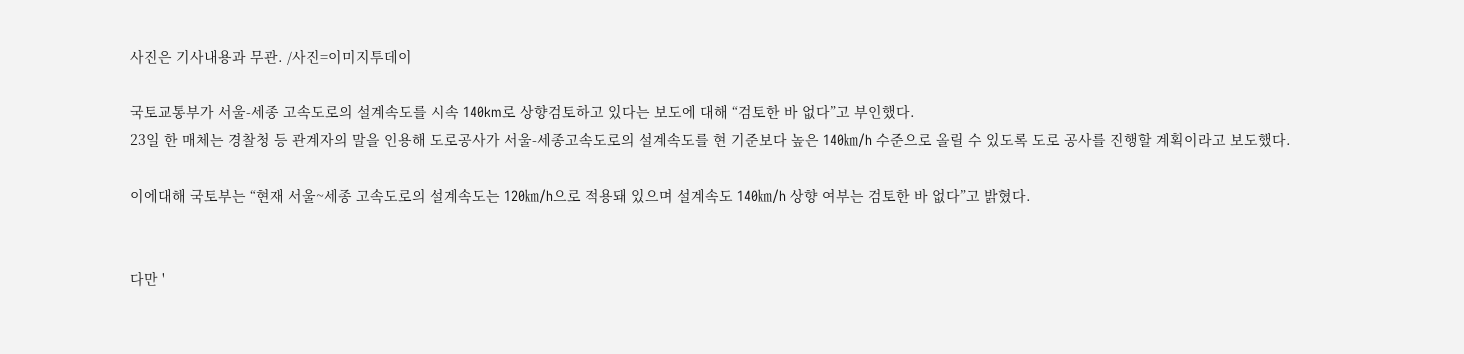사진은 기사내용과 무관. /사진=이미지투데이

국토교통부가 서울-세종 고속도로의 설계속도를 시속 140km로 상향검토하고 있다는 보도에 대해 “검토한 바 없다”고 부인했다.
23일 한 매체는 경찰청 등 관계자의 말을 인용해 도로공사가 서울-세종고속도로의 설계속도를 현 기준보다 높은 140㎞/h 수준으로 올릴 수 있도록 도로 공사를 진행할 계획이라고 보도했다.

이에대해 국토부는 “현재 서울~세종 고속도로의 설계속도는 120㎞/h으로 적용돼 있으며 설계속도 140㎞/h 상향 여부는 검토한 바 없다”고 밝혔다.


다만 '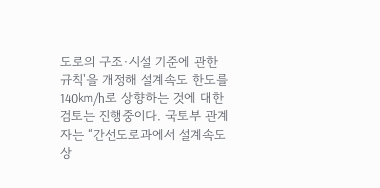도로의 구조·시설 기준에 관한 규칙'을 개정해 설계속도 한도를 140㎞/h로 상향하는 것에 대한 검토는 진행중이다. 국토부 관계자는 “간선도로과에서 설계속도 상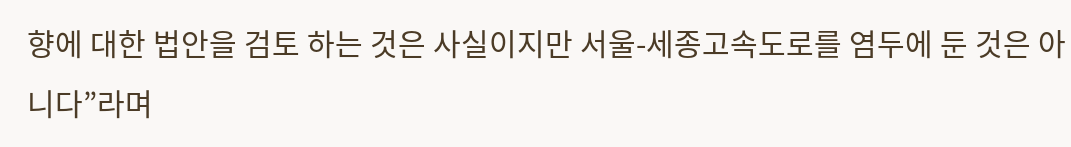향에 대한 법안을 검토 하는 것은 사실이지만 서울-세종고속도로를 염두에 둔 것은 아니다”라며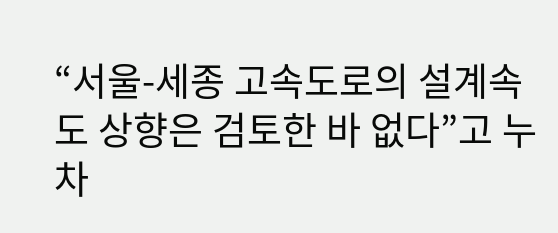“서울-세종 고속도로의 설계속도 상향은 검토한 바 없다”고 누차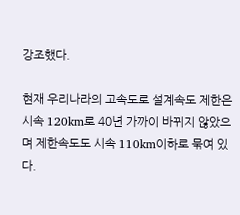강조했다.

현재 우리나라의 고속도로 설계속도 제한은 시속 120km로 40년 가까이 바뀌지 않았으며 제한속도도 시속 110km이하로 묶여 있다.